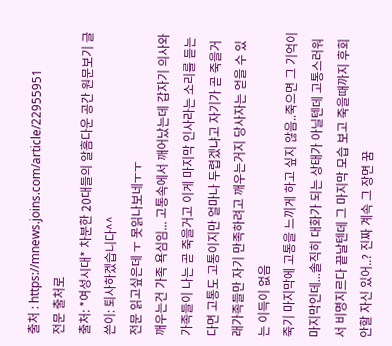출처 : https://mnews.joins.com/article/22955951
전문 출처로
출처: *여성시대* 차분한 20대들의 알흠다운 공간 원문보기 글쓴이: 퇴사하겠습니다^^
전문 읽고싶은데 ㅜ 못읽나보네ㅜㅜ
깨우는건 가족 욕심임... 고통속에서 깨어났는데 갑자기 의사와 가족들이 나는 곧 죽을거고 이게 마지막 인사라는 소리를 듣는다면 고통도 고통이지만 얼마나 두렵겠냐고 자기가 곧 죽을거래가족들만 자기 만족하려고 깨우는거지 당사자는 얻을 수 있는 이득이 없음
죽기 마지막에 고통을 느끼게 하고 싶지 않음..죽으면 그 기억이 마지막인데...솔직히 대화가 되는 상태가 아닐텐데 고통스러워서 비명지르다 끝날텐데 그 마지막 모습 보고 죽을때까지 후회 안할 자신 있어..? 진짜 계속 그 장면 꿈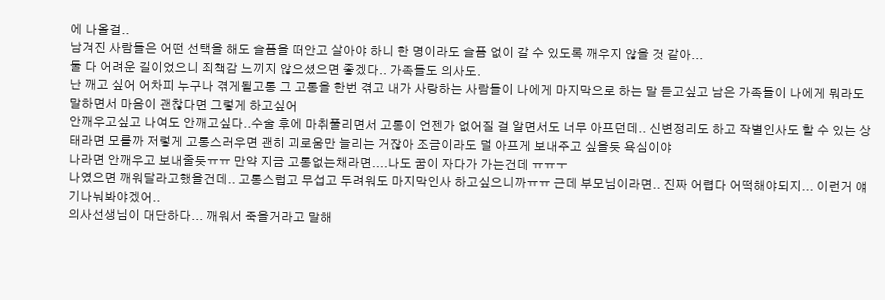에 나올걸..
남겨진 사람들은 어떤 선택을 해도 슬픔을 떠안고 살아야 하니 한 명이라도 슬픔 없이 갈 수 있도록 깨우지 않을 것 같아...
둘 다 어려운 길이었으니 죄책감 느끼지 않으셨으면 좋겠다.. 가족들도 의사도.
난 깨고 싶어 어차피 누구나 겪게될고통 그 고통을 한번 겪고 내가 사랑하는 사람들이 나에게 마지막으로 하는 말 듣고싶고 남은 가족들이 나에게 뭐라도 말하면서 마음이 괜찮다면 그렇게 하고싶어
안깨우고싶고 나여도 안깨고싶다..수술 후에 마취풀리면서 고통이 언젠가 없어질 걸 알면서도 너무 아프던데.. 신변정리도 하고 작별인사도 할 수 있는 상태라면 모를까 저렇게 고통스러우면 괜히 괴로움만 늘리는 거잖아 조금이라도 덜 아프게 보내주고 싶을듯 욕심이야
나라면 안깨우고 보내줄듯ㅠㅠ 만약 지금 고통없는채라면....나도 꿈이 자다가 가는건데 ㅠㅠㅜ
나였으면 깨워달라고했을건데.. 고통스럽고 무섭고 두려워도 마지막인사 하고싶으니까ㅠㅠ 근데 부모님이라면.. 진짜 어렵다 어떡해야되지... 이런거 얘기나눠봐야겠어..
의사선생님이 대단하다... 깨워서 죽을거라고 말해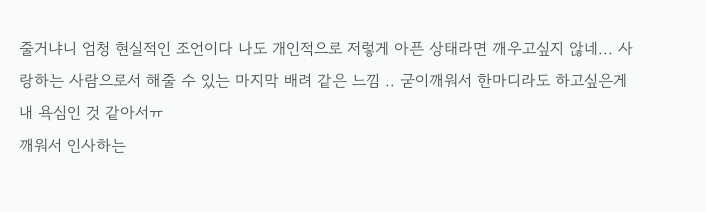줄거냐니 엄청 현실적인 조언이다 나도 개인적으로 저렇게 아픈 상태라면 깨우고싶지 않네... 사랑하는 사람으로서 해줄 수 있는 마지막 배려 같은 느낌 .. 굳이깨워서 한마디라도 하고싶은게 내 욕심인 것 같아서ㅠ
깨워서 인사하는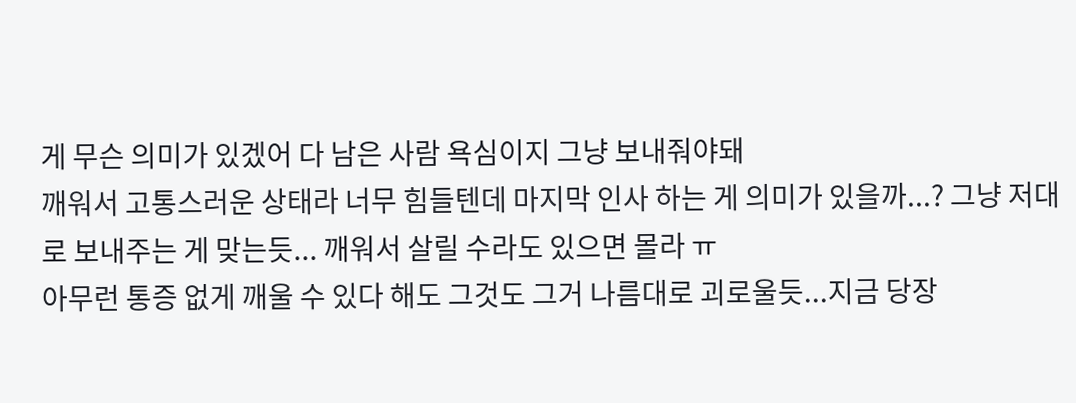게 무슨 의미가 있겠어 다 남은 사람 욕심이지 그냥 보내줘야돼
깨워서 고통스러운 상태라 너무 힘들텐데 마지막 인사 하는 게 의미가 있을까...? 그냥 저대로 보내주는 게 맞는듯... 깨워서 살릴 수라도 있으면 몰라 ㅠ
아무런 통증 없게 깨울 수 있다 해도 그것도 그거 나름대로 괴로울듯...지금 당장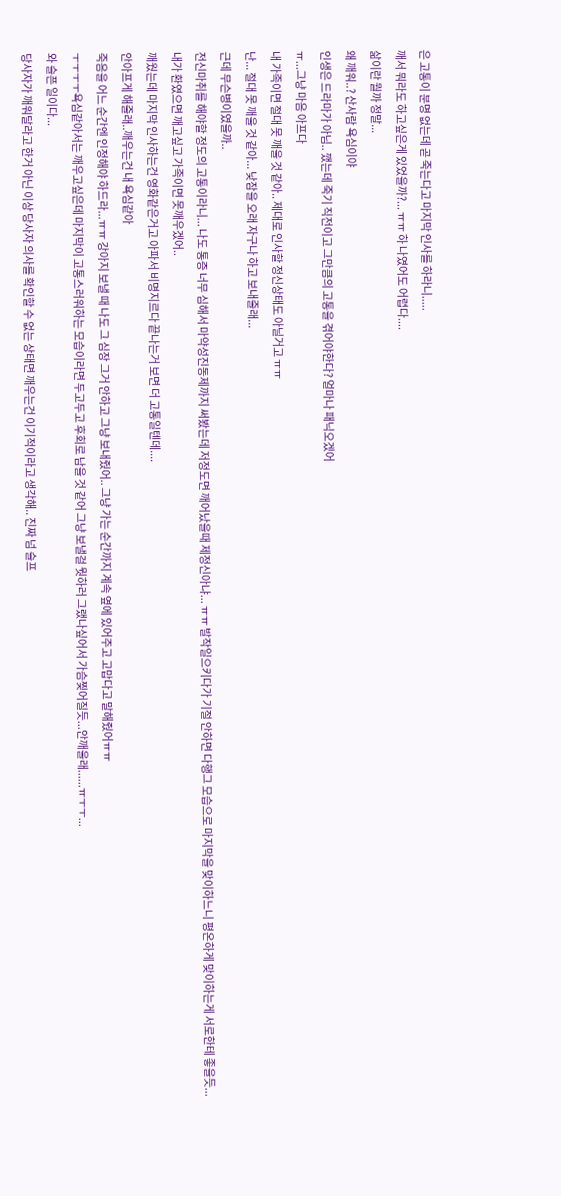은 고통이 분명 없는데 곧 죽는다고 마지막 인사를 하라니.....
깨서 뭐라도 하고싶은게 있었을까?... ㅠㅠ 하 나였어도 어렵다....
삶이란 뭘까 정말...
왜 깨워..? 산사람 욕심이야
인생은 드라마가 아님.. 깼는데 죽기 직전이고 그만큼의 고통을 겪어야한다? 얼마나 패닉오겠어
ㅠ...그냥 마음 아프다
내 가족이면 절대 못 깨울 것 같아.. 제대로 인사할 정신상태도 아닐거고 ㅠㅠ
난... 절대 못 깨울 것 같아... 낮잠을 오래 자구나 하고 보내줄래...
근데 무슨병이였을까..
전신마취를 해야할 정도의 고통이라니... 나도 통증 너무 심해서 마약성진동제까지 써봤는데 저정도면 깨어났을때 제정신아냐... ㅠㅠ 발작일으키다가 기절 안하면 다행그 모습으로 마지막을 맞이하느니 평온하게 맞이하는게 서로한테 좋을듯...
내가 환였으면 깨고싶고 가족이면 못깨우겠어..
깨웠는데 마지막 인사하는건 영화같은거고 아파서 비명지르다 끝나는거 보면 더 고통일텐데....
안아프게 해줄래..깨우는건 내 욕심같아
죽음을 어느 순간엔 인정해야 하드라...ㅠㅠ 강아지 보낼 때 나도 그 심장 그거 안하고 그냥 보내줬어.. 그냥 가는 순간까지 계속 옆에 있어주고 고맙다고 말해줬어ㅠㅠ
ㅜㅜㅜㅜ욕심같아서는 깨우고싶은데 마지막이 고통스러워하는 모습이라면 두고두고 후회로 남을 것 같어 그냥 보낼걸 뭣하러 그랬나싶어서 가슴찢어질듯...안깨울래......ㅠㅜㅜ...
와 슬픈 일이다...
당사자가 깨워달라고 한거 아닌 이상 당사자 의사를 확인할 수 없는 상태면 깨우는건 이기적이라고 생각해.. 진짜 넘 슬프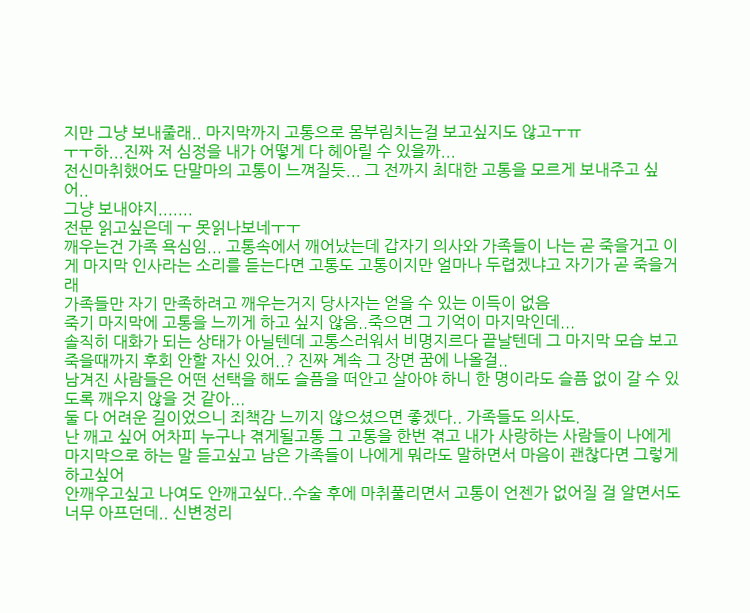지만 그냥 보내줄래.. 마지막까지 고통으로 몸부림치는걸 보고싶지도 않고ㅜㅠ
ㅜㅜ하...진짜 저 심정을 내가 어떻게 다 헤아릴 수 있을까...
전신마취했어도 단말마의 고통이 느껴질듯... 그 전까지 최대한 고통을 모르게 보내주고 싶어..
그냥 보내야지.......
전문 읽고싶은데 ㅜ 못읽나보네ㅜㅜ
깨우는건 가족 욕심임... 고통속에서 깨어났는데 갑자기 의사와 가족들이 나는 곧 죽을거고 이게 마지막 인사라는 소리를 듣는다면 고통도 고통이지만 얼마나 두렵겠냐고 자기가 곧 죽을거래
가족들만 자기 만족하려고 깨우는거지 당사자는 얻을 수 있는 이득이 없음
죽기 마지막에 고통을 느끼게 하고 싶지 않음..죽으면 그 기억이 마지막인데...
솔직히 대화가 되는 상태가 아닐텐데 고통스러워서 비명지르다 끝날텐데 그 마지막 모습 보고 죽을때까지 후회 안할 자신 있어..? 진짜 계속 그 장면 꿈에 나올걸..
남겨진 사람들은 어떤 선택을 해도 슬픔을 떠안고 살아야 하니 한 명이라도 슬픔 없이 갈 수 있도록 깨우지 않을 것 같아...
둘 다 어려운 길이었으니 죄책감 느끼지 않으셨으면 좋겠다.. 가족들도 의사도.
난 깨고 싶어 어차피 누구나 겪게될고통 그 고통을 한번 겪고 내가 사랑하는 사람들이 나에게 마지막으로 하는 말 듣고싶고 남은 가족들이 나에게 뭐라도 말하면서 마음이 괜찮다면 그렇게 하고싶어
안깨우고싶고 나여도 안깨고싶다..수술 후에 마취풀리면서 고통이 언젠가 없어질 걸 알면서도 너무 아프던데.. 신변정리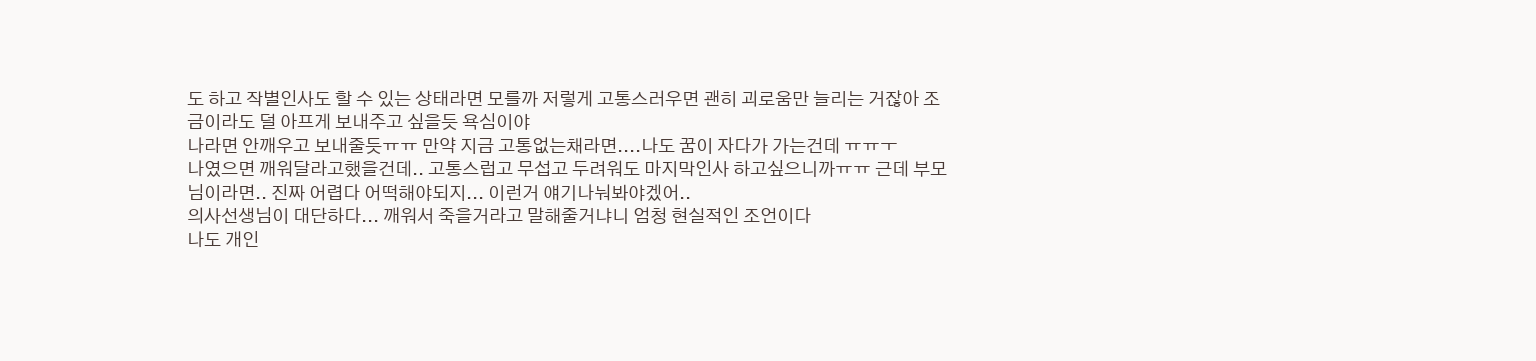도 하고 작별인사도 할 수 있는 상태라면 모를까 저렇게 고통스러우면 괜히 괴로움만 늘리는 거잖아 조금이라도 덜 아프게 보내주고 싶을듯 욕심이야
나라면 안깨우고 보내줄듯ㅠㅠ 만약 지금 고통없는채라면....나도 꿈이 자다가 가는건데 ㅠㅠㅜ
나였으면 깨워달라고했을건데.. 고통스럽고 무섭고 두려워도 마지막인사 하고싶으니까ㅠㅠ 근데 부모님이라면.. 진짜 어렵다 어떡해야되지... 이런거 얘기나눠봐야겠어..
의사선생님이 대단하다... 깨워서 죽을거라고 말해줄거냐니 엄청 현실적인 조언이다
나도 개인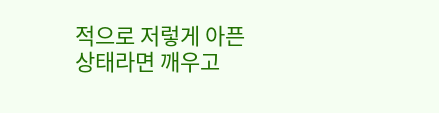적으로 저렇게 아픈 상태라면 깨우고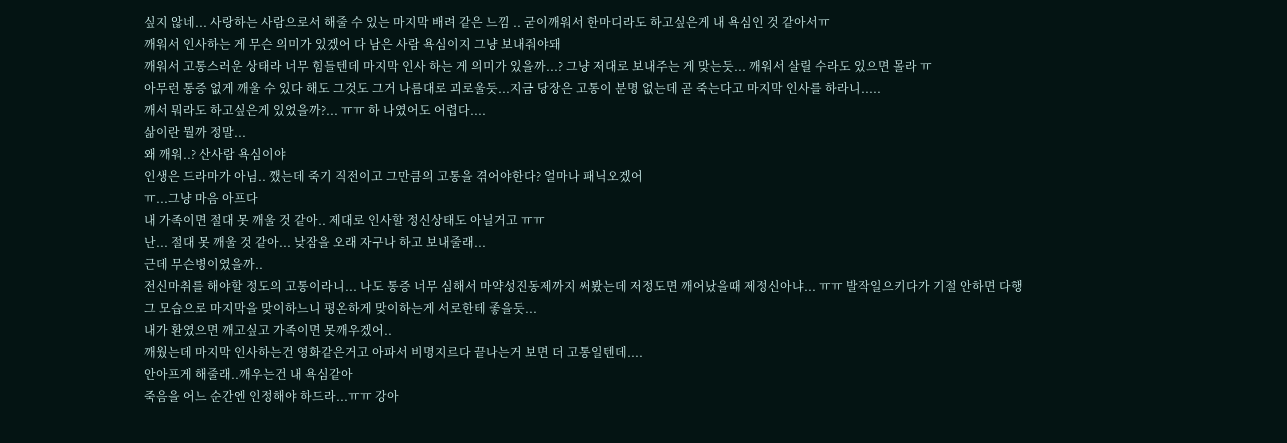싶지 않네... 사랑하는 사람으로서 해줄 수 있는 마지막 배려 같은 느낌 .. 굳이깨워서 한마디라도 하고싶은게 내 욕심인 것 같아서ㅠ
깨워서 인사하는 게 무슨 의미가 있겠어 다 남은 사람 욕심이지 그냥 보내줘야돼
깨워서 고통스러운 상태라 너무 힘들텐데 마지막 인사 하는 게 의미가 있을까...? 그냥 저대로 보내주는 게 맞는듯... 깨워서 살릴 수라도 있으면 몰라 ㅠ
아무런 통증 없게 깨울 수 있다 해도 그것도 그거 나름대로 괴로울듯...지금 당장은 고통이 분명 없는데 곧 죽는다고 마지막 인사를 하라니.....
깨서 뭐라도 하고싶은게 있었을까?... ㅠㅠ 하 나였어도 어렵다....
삶이란 뭘까 정말...
왜 깨워..? 산사람 욕심이야
인생은 드라마가 아님.. 깼는데 죽기 직전이고 그만큼의 고통을 겪어야한다? 얼마나 패닉오겠어
ㅠ...그냥 마음 아프다
내 가족이면 절대 못 깨울 것 같아.. 제대로 인사할 정신상태도 아닐거고 ㅠㅠ
난... 절대 못 깨울 것 같아... 낮잠을 오래 자구나 하고 보내줄래...
근데 무슨병이였을까..
전신마취를 해야할 정도의 고통이라니... 나도 통증 너무 심해서 마약성진동제까지 써봤는데 저정도면 깨어났을때 제정신아냐... ㅠㅠ 발작일으키다가 기절 안하면 다행
그 모습으로 마지막을 맞이하느니 평온하게 맞이하는게 서로한테 좋을듯...
내가 환였으면 깨고싶고 가족이면 못깨우겠어..
깨웠는데 마지막 인사하는건 영화같은거고 아파서 비명지르다 끝나는거 보면 더 고통일텐데....
안아프게 해줄래..깨우는건 내 욕심같아
죽음을 어느 순간엔 인정해야 하드라...ㅠㅠ 강아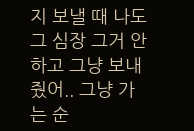지 보낼 때 나도 그 심장 그거 안하고 그냥 보내줬어.. 그냥 가는 순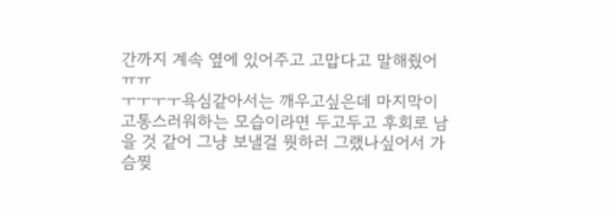간까지 계속 옆에 있어주고 고맙다고 말해줬어ㅠㅠ
ㅜㅜㅜㅜ욕심같아서는 깨우고싶은데 마지막이 고통스러워하는 모습이라면 두고두고 후회로 남을 것 같어 그냥 보낼걸 뭣하러 그랬나싶어서 가슴찢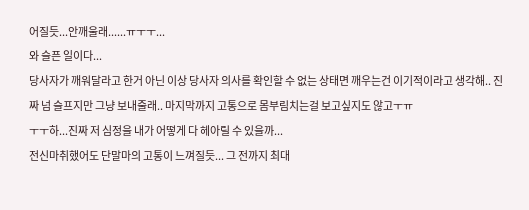어질듯...안깨울래......ㅠㅜㅜ...
와 슬픈 일이다...
당사자가 깨워달라고 한거 아닌 이상 당사자 의사를 확인할 수 없는 상태면 깨우는건 이기적이라고 생각해.. 진짜 넘 슬프지만 그냥 보내줄래.. 마지막까지 고통으로 몸부림치는걸 보고싶지도 않고ㅜㅠ
ㅜㅜ하...진짜 저 심정을 내가 어떻게 다 헤아릴 수 있을까...
전신마취했어도 단말마의 고통이 느껴질듯... 그 전까지 최대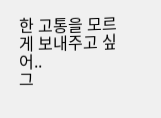한 고통을 모르게 보내주고 싶어..
그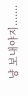냥 보내야지.......